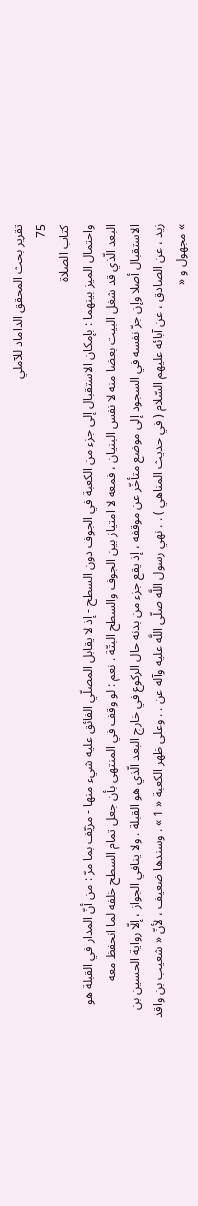تقرير بحث المحقق الداماد للآملي
75
كتاب الصلاة
واحتمال الميز بينهما : بإمكان الاستقبال إلى جزء من الكعبة في الجوف دون السطح - إذ لا يقابل المصلّي الفائق عليه شيء منها - مزيّف بما مرّ : من أنّ المدار في القبلة هو البعد الّذي قد شغل البيت بعضا منه لا نفس البنيان ، فمعه لا امتياز بين الجوف والسطح البتّة . نعم : لو وقف في المنتهى بأن جعل تمام السطح خلفه لما انحفظ معه الاستقبال أصلا وإن جرّ نفسه في السجود إلى موضع متأخّر عن موقفه ، إذ يقع جزء من بدنه حال الركوع في خارج البعد الّذي هو القبلة . ولا ينافي الجواز ، إلّا رواية الحسين بن زيد ، عن الصادق ، عن آبائه عليهم السّلام ( في حديث المناهي ) . . نهي رسول اللَّه صلّى اللَّه عليه وآله عن . . وعلى ظهر الكعبة « 1 » . وسندها ضعيف ، لأنّ « شعيب بن واقد » مجهول و «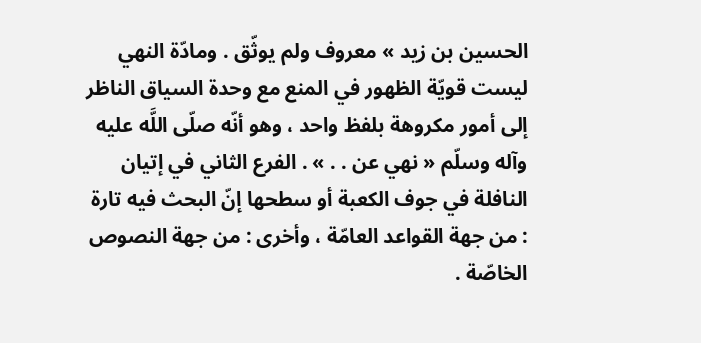الحسين بن زيد » معروف ولم يوثّق . ومادّة النهي ليست قويّة الظهور في المنع مع وحدة السياق الناظر إلى أمور مكروهة بلفظ واحد ، وهو أنّه صلّى اللَّه عليه وآله وسلّم « نهي عن . . » . الفرع الثاني في إتيان النافلة في جوف الكعبة أو سطحها إنّ البحث فيه تارة : من جهة القواعد العامّة ، وأخرى : من جهة النصوص الخاصّة .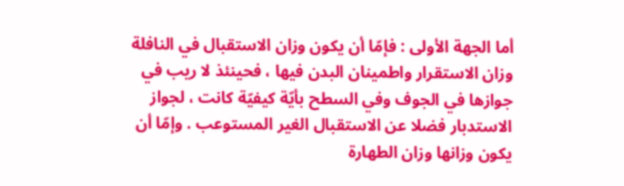أما الجهة الأولى : فإمّا أن يكون وزان الاستقبال في النافلة وزان الاستقرار واطمينان البدن فيها ، فحينئذ لا ريب في جوازها في الجوف وفي السطح بأيّة كيفيّة كانت ، لجواز الاستدبار فضلا عن الاستقبال الغير المستوعب . وإمّا أن يكون وزانها وزان الطهارة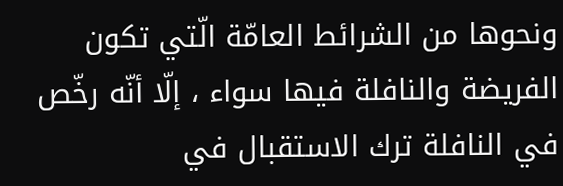ونحوها من الشرائط العامّة الّتي تكون الفريضة والنافلة فيها سواء ، إلّا أنّه رخّص في النافلة ترك الاستقبال في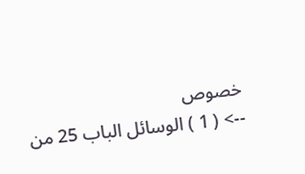خصوص
--> ( 1 ) الوسائل الباب 25 من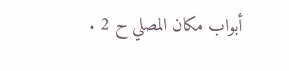أبواب مكان المصلي ح 2 .